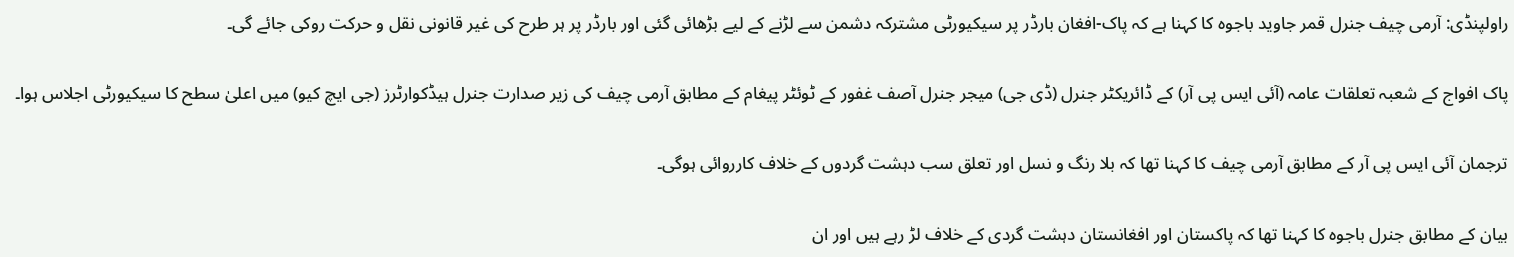راولپنڈی: آرمی چیف جنرل قمر جاوید باجوہ کا کہنا ہے کہ پاک-افغان بارڈر پر سیکیورٹی مشترکہ دشمن سے لڑنے کے لیے بڑھائی گئی اور بارڈر پر ہر طرح کی غیر قانونی نقل و حرکت روکی جائے گی۔

پاک افواج کے شعبہ تعلقات عامہ (آئی ایس پی آر) کے ڈائریکٹر جنرل (ڈی جی) میجر جنرل آصف غفور کے ٹوئٹر پیغام کے مطابق آرمی چیف کی زیر صدارت جنرل ہیڈکوارٹرز (جی ایچ کیو) میں اعلیٰ سطح کا سیکیورٹی اجلاس ہوا۔

ترجمان آئی ایس پی آر کے مطابق آرمی چیف کا کہنا تھا کہ بلا رنگ و نسل اور تعلق سب دہشت گردوں کے خلاف کارروائی ہوگی۔

بیان کے مطابق جنرل باجوہ کا کہنا تھا کہ پاکستان اور افغانستان دہشت گردی کے خلاف لڑ رہے ہیں اور ان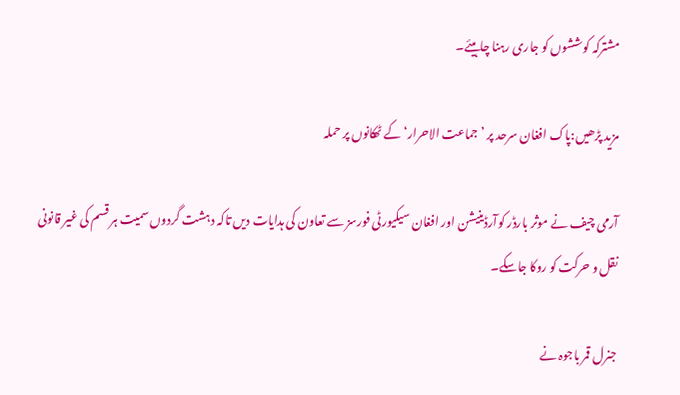مشترکہ کوششوں کو جاری رہنا چاہیئے۔

مزید پڑھیں:پاک افغان سرحد پر ’جماعت الاحرار‘ کے ٹھکانوں پر حملہ

آرمی چیف نے موثر بارڈر کوآرڈینیشن اور افغان سیکیورٹی فورسز سے تعاون کی ہدایات دیں تاکہ دہشت گردوں سمیت ہر قسم کی غیر قانونی نقل و حرکت کو روکا جاسکے۔

جنرل قمر باجوہ نے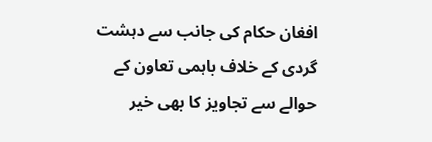افغان حکام کی جانب سے دہشت گردی کے خلاف باہمی تعاون کے حوالے سے تجاویز کا بھی خیر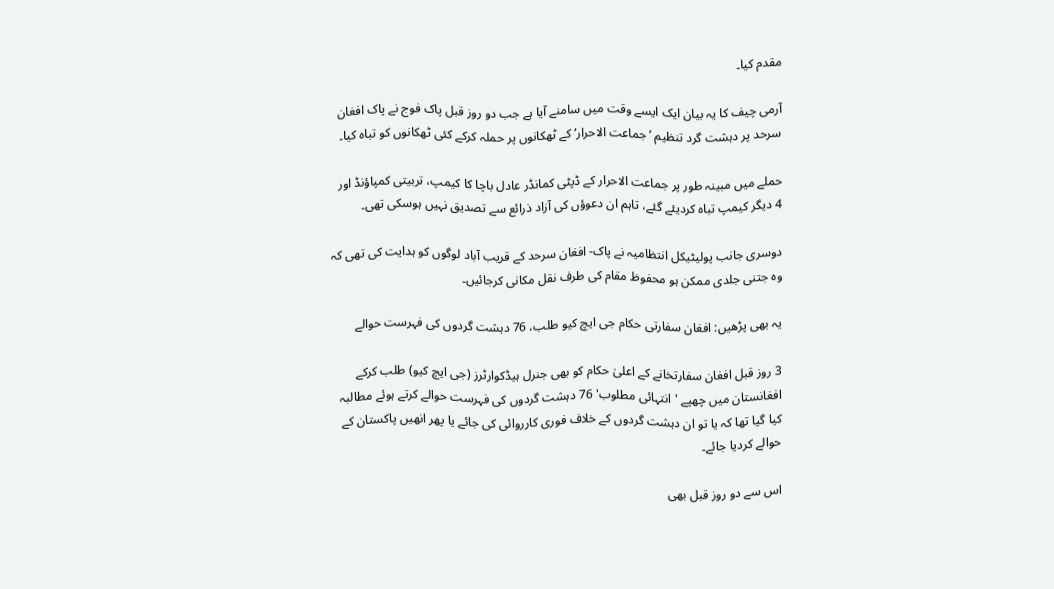مقدم کیا۔

آرمی چیف کا یہ بیان ایک ایسے وقت میں سامنے آیا ہے جب دو روز قبل پاک فوج نے پاک افغان سرحد پر دہشت گرد تنظیم ’جماعت الاحرار‘ کے ٹھکانوں پر حملہ کرکے کئی ٹھکانوں کو تباہ کیا۔

حملے میں مبینہ طور پر جماعت الاحرار کے ڈپٹی کمانڈر عادل باچا کا کیمپ، تربیتی کمپاؤنڈ اور 4 دیگر کیمپ تباہ کردیئے گئے، تاہم ان دعوؤں کی آزاد ذرائع سے تصدیق نہیں ہوسکی تھی۔

دوسری جانب پولیٹیکل انتظامیہ نے پاک- افغان سرحد کے قریب آباد لوگوں کو ہدایت کی تھی کہ وہ جتنی جلدی ممکن ہو محفوظ مقام کی طرف نقل مکانی کرجائیں۔

یہ بھی پڑھیں: افغان سفارتی حکام جی ایچ کیو طلب، 76 دہشت گردوں کی فہرست حوالے

3 روز قبل افغان سفارتخانے کے اعلیٰ حکام کو بھی جنرل ہیڈکوارٹرز (جی ایچ کیو) طلب کرکے افغانستان میں چھپے 'انتہائی مطلوب' 76 دہشت گردوں کی فہرست حوالے کرتے ہوئے مطالبہ کیا گیا تھا کہ یا تو ان دہشت گردوں کے خلاف فوری کارروائی کی جائے یا پھر انھیں پاکستان کے حوالے کردیا جائے۔

اس سے دو روز قبل بھی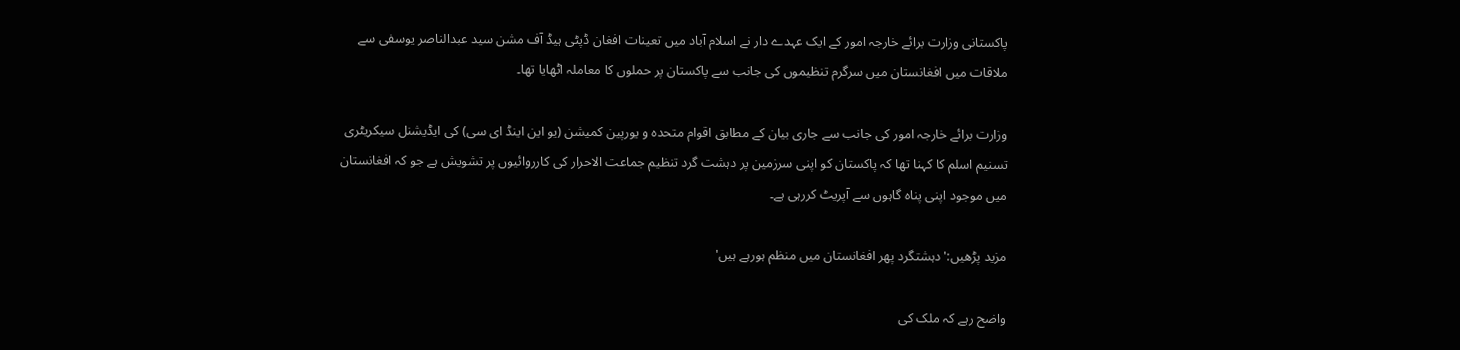پاکستانی وزارت برائے خارجہ امور کے ایک عہدے دار نے اسلام آباد میں تعینات افغان ڈپٹی ہیڈ آف مشن سید عبدالناصر یوسفی سے ملاقات میں افغانستان میں سرگرم تنظیموں کی جانب سے پاکستان پر حملوں کا معاملہ اٹھایا تھا۔

وزارت برائے خارجہ امور کی جانب سے جاری بیان کے مطابق اقوام متحدہ و یورپین کمیشن (یو این اینڈ ای سی) کی ایڈیشنل سیکریٹری تسنیم اسلم کا کہنا تھا کہ پاکستان کو اپنی سرزمین پر دہشت گرد تنظیم جماعت الاحرار کی کارروائیوں پر تشویش ہے جو کہ افغانستان میں موجود اپنی پناہ گاہوں سے آپریٹ کررہی ہے۔

مزید پڑھیں:'دہشتگرد پھر افغانستان میں منظم ہورہے ہیں'

واضح رہے کہ ملک کی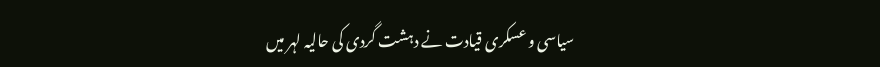سیاسی و عسکری قیادت نے دہشت گردی کی حالیہ لہر میں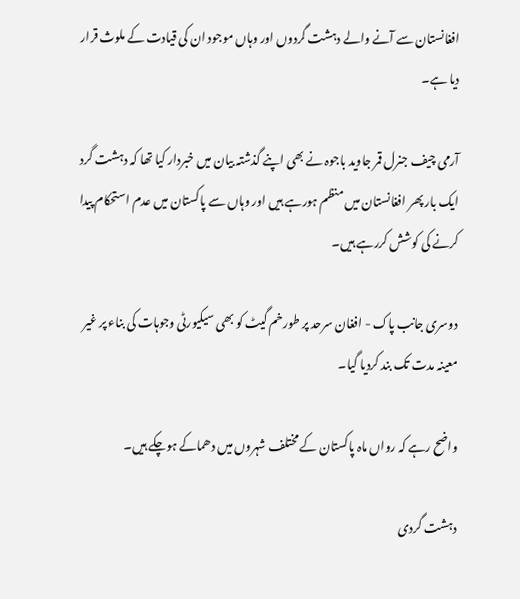افغانستان سے آنے والے دہشت گردوں اور وہاں موجود ان کی قیادت کے ملوث قرار دیا ہے۔

آرمی چیف جنرل قمر جاوید باجوہ نے بھی اپنے گذشتہ بیان میں خبردار کیا تھا کہ دہشت گرد ایک بار پھر افغانستان میں منظم ہورہے ہیں اور وہاں سے پاکستان میں عدم استحکام پیدا کرنے کی کوشش کررہے ہیں۔

دوسری جانب پاک - افغان سرحد پر طورخم گیٹ کو بھی سیکیورٹی وجوہات کی بناء پر غیر معینہ مدت تک بند کردیا گیا۔

واضح رہے کہ رواں ماہ پاکستان کے مختلف شہروں میں دھماکے ہوچکے ہیں۔

دہشت گردی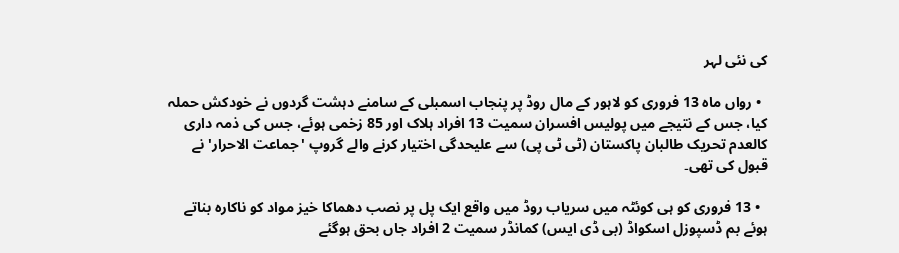کی نئی لہر

  • رواں ماہ 13 فروری کو لاہور کے مال روڈ پر پنجاب اسمبلی کے سامنے دہشت گردوں نے خودکش حملہ کیا، جس کے نتیجے میں پولیس افسران سمیت 13 افراد ہلاک اور 85 زخمی ہوئے، جس کی ذمہ داری کالعدم تحریک طالبان پاکستان (ٹی ٹی پی) سے علیحدگی اختیار کرنے والے گروپ 'جماعت الاحرار' نے قبول کی تھی۔

  • 13 فروری کو ہی کوئٹہ میں سریاب روڈ میں واقع ایک پل پر نصب دھماکا خیز مواد کو ناکارہ بناتے ہوئے بم ڈسپوزل اسکواڈ (بی ڈی ایس) کمانڈر سمیت 2 افراد جاں بحق ہوگئے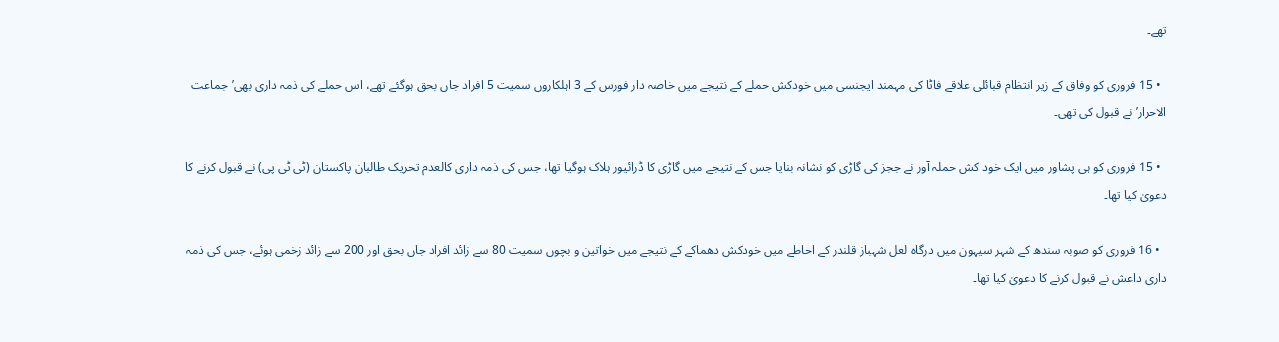تھے۔

  • 15 فروری کو وفاق کے زیر انتظام قبائلی علاقے فاٹا کی مہمند ایجنسی میں خودکش حملے کے نتیجے میں خاصہ دار فورس کے 3 اہلکاروں سمیت 5 افراد جاں بحق ہوگئے تھے، اس حملے کی ذمہ داری بھی’جماعت الاحرار’ نے قبول کی تھی۔

  • 15 فروری کو ہی پشاور میں ایک خود کش حملہ آور نے ججز کی گاڑی کو نشانہ بنایا جس کے نتیجے میں گاڑی کا ڈرائیور ہلاک ہوگیا تھا، جس کی ذمہ داری کالعدم تحریک طالبان پاکستان (ٹی ٹی پی) نے قبول کرنے کا دعویٰ کیا تھا۔

  • 16 فروری کو صوبہ سندھ کے شہر سیہون میں درگاہ لعل شہباز قلندر کے احاطے میں خودکش دھماکے کے نتیجے میں خواتین و بچوں سمیت 80 سے زائد افراد جاں بحق اور 200 سے زائد زخمی ہوئے، جس کی ذمہ داری داعش نے قبول کرنے کا دعویٰ کیا تھا۔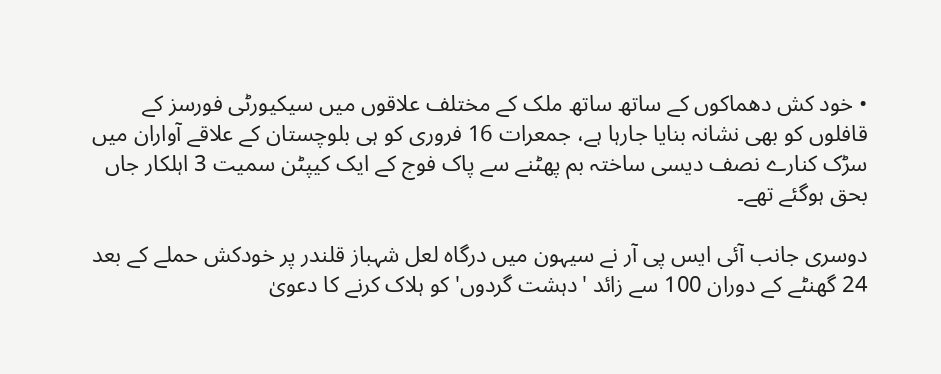• خود کش دھماکوں کے ساتھ ساتھ ملک کے مختلف علاقوں میں سیکیورٹی فورسز کے قافلوں کو بھی نشانہ بنایا جارہا ہے، جمعرات 16 فروری کو ہی بلوچستان کے علاقے آواران میں سڑک کنارے نصف دیسی ساختہ بم پھٹنے سے پاک فوج کے ایک کیپٹن سمیت 3 اہلکار جاں بحق ہوگئے تھے۔

دوسری جانب آئی ایس پی آر نے سیہون میں درگاہ لعل شہباز قلندر پر خودکش حملے کے بعد 24 گھنٹے کے دوران 100 سے زائد 'دہشت گردوں' کو ہلاک کرنے کا دعویٰ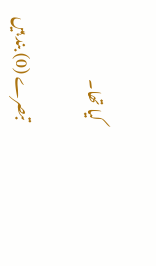کیا تھا۔

تبصرے (0) بند ہیں